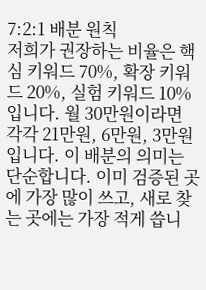7:2:1 배분 원칙
저희가 권장하는 비율은 핵심 키워드 70%, 확장 키워드 20%, 실험 키워드 10%입니다. 월 30만원이라면 각각 21만원, 6만원, 3만원입니다. 이 배분의 의미는 단순합니다. 이미 검증된 곳에 가장 많이 쓰고, 새로 찾는 곳에는 가장 적게 씁니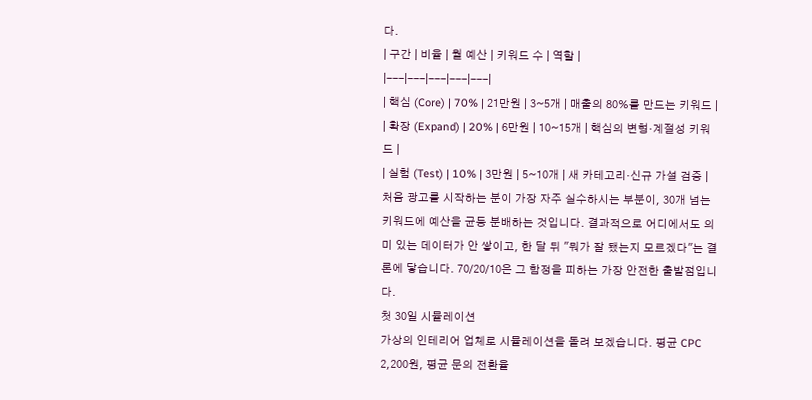다.
| 구간 | 비율 | 월 예산 | 키워드 수 | 역할 |
|---|---|---|---|---|
| 핵심 (Core) | 70% | 21만원 | 3~5개 | 매출의 80%를 만드는 키워드 |
| 확장 (Expand) | 20% | 6만원 | 10~15개 | 핵심의 변형·계절성 키워드 |
| 실험 (Test) | 10% | 3만원 | 5~10개 | 새 카테고리·신규 가설 검증 |
처음 광고를 시작하는 분이 가장 자주 실수하시는 부분이, 30개 넘는 키워드에 예산을 균등 분배하는 것입니다. 결과적으로 어디에서도 의미 있는 데이터가 안 쌓이고, 한 달 뒤 "뭐가 잘 됐는지 모르겠다"는 결론에 닿습니다. 70/20/10은 그 함정을 피하는 가장 안전한 출발점입니다.
첫 30일 시뮬레이션
가상의 인테리어 업체로 시뮬레이션을 돌려 보겠습니다. 평균 CPC 2,200원, 평균 문의 전환율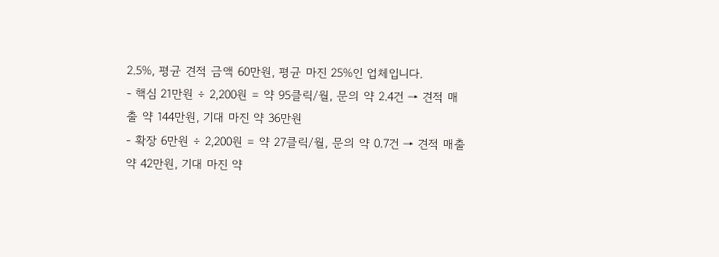2.5%, 평균 견적 금액 60만원, 평균 마진 25%인 업체입니다.
- 핵심 21만원 ÷ 2,200원 = 약 95클릭/월, 문의 약 2.4건 → 견적 매출 약 144만원, 기대 마진 약 36만원
- 확장 6만원 ÷ 2,200원 = 약 27클릭/월, 문의 약 0.7건 → 견적 매출 약 42만원, 기대 마진 약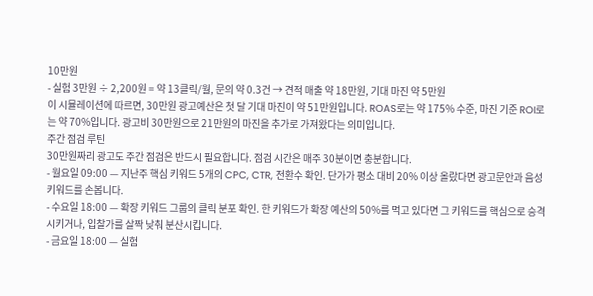10만원
- 실험 3만원 ÷ 2,200원 = 약 13클릭/월, 문의 약 0.3건 → 견적 매출 약 18만원, 기대 마진 약 5만원
이 시뮬레이션에 따르면, 30만원 광고예산은 첫 달 기대 마진이 약 51만원입니다. ROAS로는 약 175% 수준, 마진 기준 ROI로는 약 70%입니다. 광고비 30만원으로 21만원의 마진을 추가로 가져왔다는 의미입니다.
주간 점검 루틴
30만원짜리 광고도 주간 점검은 반드시 필요합니다. 점검 시간은 매주 30분이면 충분합니다.
- 월요일 09:00 — 지난주 핵심 키워드 5개의 CPC, CTR, 전환수 확인. 단가가 평소 대비 20% 이상 올랐다면 광고문안과 음성 키워드를 손봅니다.
- 수요일 18:00 — 확장 키워드 그룹의 클릭 분포 확인. 한 키워드가 확장 예산의 50%를 먹고 있다면 그 키워드를 핵심으로 승격시키거나, 입찰가를 살짝 낮춰 분산시킵니다.
- 금요일 18:00 — 실험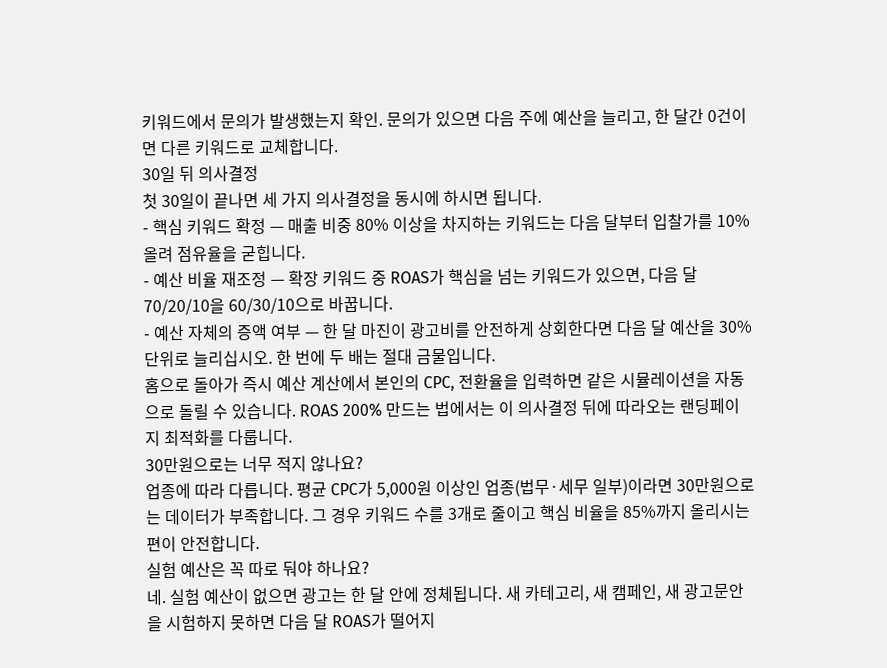키워드에서 문의가 발생했는지 확인. 문의가 있으면 다음 주에 예산을 늘리고, 한 달간 0건이면 다른 키워드로 교체합니다.
30일 뒤 의사결정
첫 30일이 끝나면 세 가지 의사결정을 동시에 하시면 됩니다.
- 핵심 키워드 확정 — 매출 비중 80% 이상을 차지하는 키워드는 다음 달부터 입찰가를 10% 올려 점유율을 굳힙니다.
- 예산 비율 재조정 — 확장 키워드 중 ROAS가 핵심을 넘는 키워드가 있으면, 다음 달 70/20/10을 60/30/10으로 바꿉니다.
- 예산 자체의 증액 여부 — 한 달 마진이 광고비를 안전하게 상회한다면 다음 달 예산을 30% 단위로 늘리십시오. 한 번에 두 배는 절대 금물입니다.
홈으로 돌아가 즉시 예산 계산에서 본인의 CPC, 전환율을 입력하면 같은 시뮬레이션을 자동으로 돌릴 수 있습니다. ROAS 200% 만드는 법에서는 이 의사결정 뒤에 따라오는 랜딩페이지 최적화를 다룹니다.
30만원으로는 너무 적지 않나요?
업종에 따라 다릅니다. 평균 CPC가 5,000원 이상인 업종(법무·세무 일부)이라면 30만원으로는 데이터가 부족합니다. 그 경우 키워드 수를 3개로 줄이고 핵심 비율을 85%까지 올리시는 편이 안전합니다.
실험 예산은 꼭 따로 둬야 하나요?
네. 실험 예산이 없으면 광고는 한 달 안에 정체됩니다. 새 카테고리, 새 캠페인, 새 광고문안을 시험하지 못하면 다음 달 ROAS가 떨어지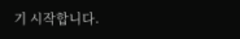기 시작합니다.